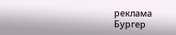реклама
Бургер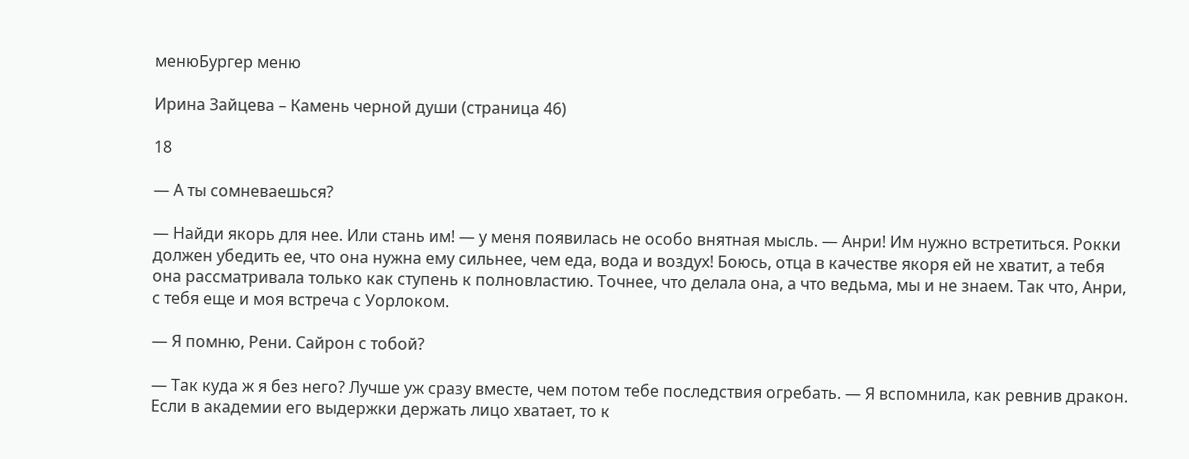менюБургер меню

Ирина Зайцева – Камень черной души (страница 46)

18

— А ты сомневаешься?

— Найди якорь для нее. Или стань им! — у меня появилась не особо внятная мысль. — Анри! Им нужно встретиться. Рокки должен убедить ее, что она нужна ему сильнее, чем еда, вода и воздух! Боюсь, отца в качестве якоря ей не хватит, а тебя она рассматривала только как ступень к полновластию. Точнее, что делала она, а что ведьма, мы и не знаем. Так что, Анри, с тебя еще и моя встреча с Уорлоком.

— Я помню, Рени. Сайрон с тобой?

— Так куда ж я без него? Лучше уж сразу вместе, чем потом тебе последствия огребать. — Я вспомнила, как ревнив дракон. Если в академии его выдержки держать лицо хватает, то к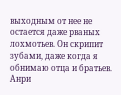выходным от нее не остается даже рваных лохмотьев. Он скрипит зубами, даже когда я обнимаю отца и братьев. Анри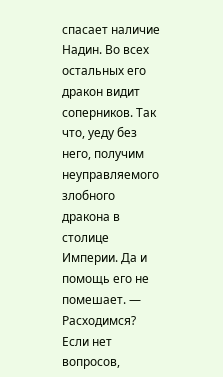спасает наличие Надин. Во всех остальных его дракон видит соперников. Так что, уеду без него, получим неуправляемого злобного дракона в столице Империи. Да и помощь его не помешает. — Расходимся? Если нет вопросов,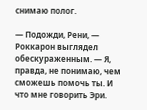снимаю полог.

— Подожди, Рени, — Роккарон выглядел обескураженным. — Я, правда, не понимаю, чем сможешь помочь ты. И что мне говорить Эри.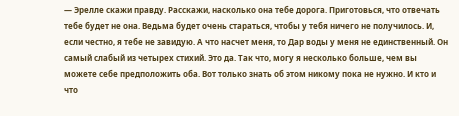— Эрелле скажи правду. Расскажи, насколько она тебе дорога. Приготовься, что отвечать тебе будет не она. Ведьма будет очень стараться, чтобы у тебя ничего не получилось. И, если честно, я тебе не завидую. А что насчет меня, то Дар воды у меня не единственный. Он самый слабый из четырех стихий. Это да. Так что, могу я несколько больше, чем вы можете себе предположить оба. Вот только знать об этом никому пока не нужно. И кто и что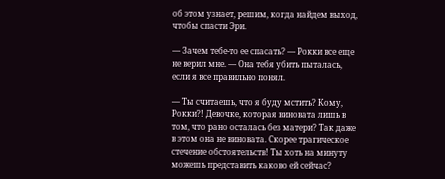об этом узнает, решим, когда найдем выход, чтобы спасти Эри.

— Зачем тебе-то ее спасать? — Рокки все еще не верил мне. — Она тебя убить пыталась, если я все правильно понял.

— Ты считаешь, что я буду мстить? Кому, Рокки?! Девочке, которая виновата лишь в том, что рано осталась без матери? Так даже в этом она не виновата. Скорее трагическое стечение обстоятельств! Ты хоть на минуту можешь представить каково ей сейчас?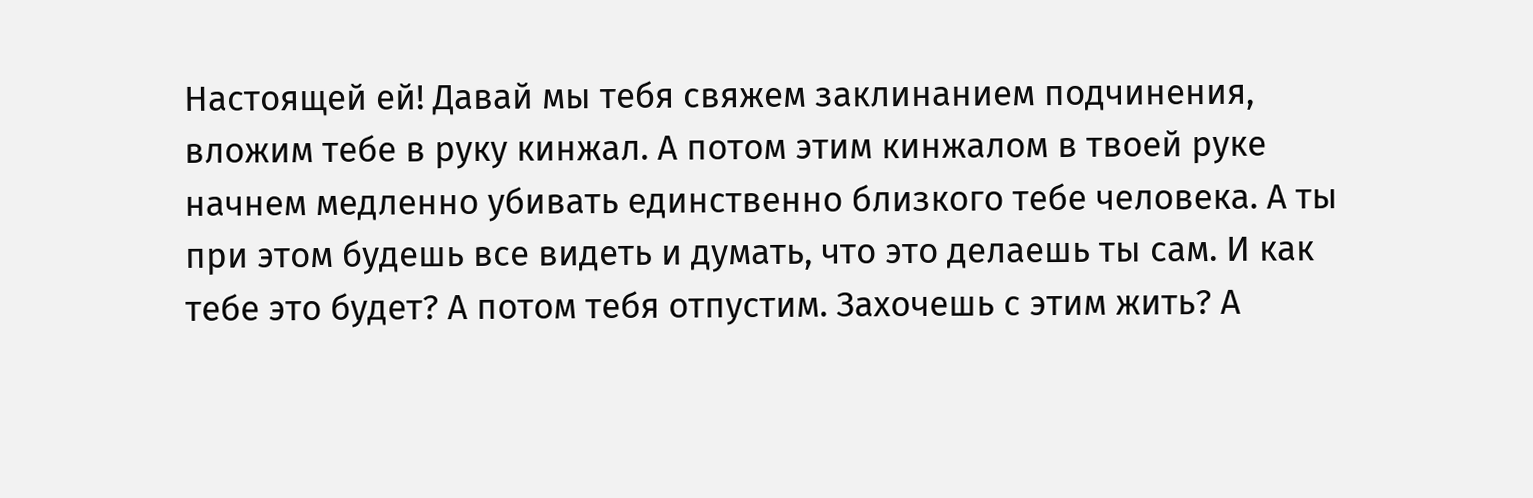Настоящей ей! Давай мы тебя свяжем заклинанием подчинения, вложим тебе в руку кинжал. А потом этим кинжалом в твоей руке начнем медленно убивать единственно близкого тебе человека. А ты при этом будешь все видеть и думать, что это делаешь ты сам. И как тебе это будет? А потом тебя отпустим. Захочешь с этим жить? А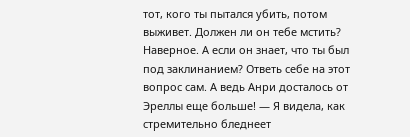тот, кого ты пытался убить, потом выживет. Должен ли он тебе мстить? Наверное. А если он знает, что ты был под заклинанием? Ответь себе на этот вопрос сам. А ведь Анри досталось от Эреллы еще больше! — Я видела, как стремительно бледнеет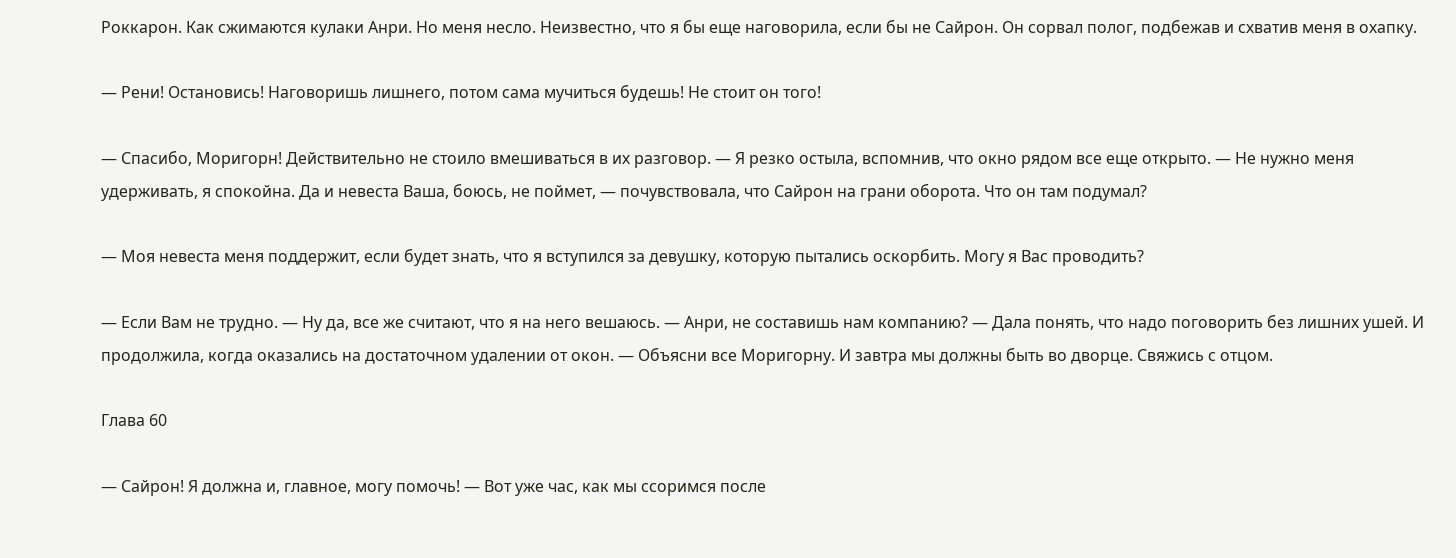Роккарон. Как сжимаются кулаки Анри. Но меня несло. Неизвестно, что я бы еще наговорила, если бы не Сайрон. Он сорвал полог, подбежав и схватив меня в охапку.

— Рени! Остановись! Наговоришь лишнего, потом сама мучиться будешь! Не стоит он того!

— Спасибо, Моригорн! Действительно не стоило вмешиваться в их разговор. — Я резко остыла, вспомнив, что окно рядом все еще открыто. — Не нужно меня удерживать, я спокойна. Да и невеста Ваша, боюсь, не поймет, — почувствовала, что Сайрон на грани оборота. Что он там подумал?

— Моя невеста меня поддержит, если будет знать, что я вступился за девушку, которую пытались оскорбить. Могу я Вас проводить?

— Если Вам не трудно. — Ну да, все же считают, что я на него вешаюсь. — Анри, не составишь нам компанию? — Дала понять, что надо поговорить без лишних ушей. И продолжила, когда оказались на достаточном удалении от окон. — Объясни все Моригорну. И завтра мы должны быть во дворце. Свяжись с отцом.

Глава 60

— Сайрон! Я должна и, главное, могу помочь! — Вот уже час, как мы ссоримся после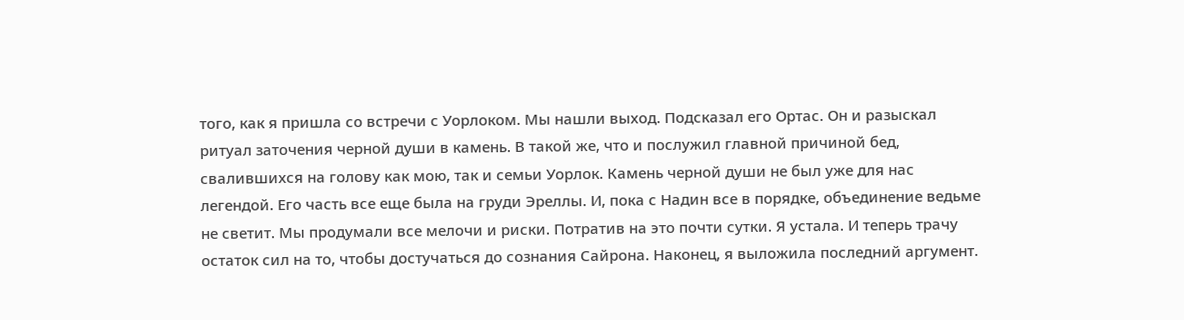того, как я пришла со встречи с Уорлоком. Мы нашли выход. Подсказал его Ортас. Он и разыскал ритуал заточения черной души в камень. В такой же, что и послужил главной причиной бед, свалившихся на голову как мою, так и семьи Уорлок. Камень черной души не был уже для нас легендой. Его часть все еще была на груди Эреллы. И, пока с Надин все в порядке, объединение ведьме не светит. Мы продумали все мелочи и риски. Потратив на это почти сутки. Я устала. И теперь трачу остаток сил на то, чтобы достучаться до сознания Сайрона. Наконец, я выложила последний аргумент.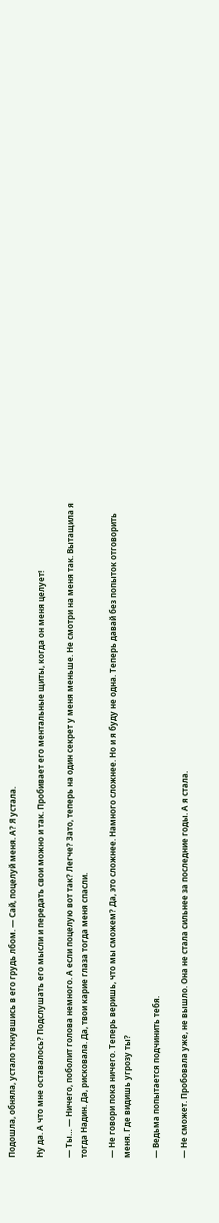Подошла, обняла, устало ткнувшись в его грудь лбом. — Сай, поцелуй меня. А? Я устала.

Ну да. А что мне оставалось? Подслушать его мысли и передать свои можно и так. Пробивает его ментальные щиты, когда он меня целует!

— Ты… — Ничего, поболит голова немного. А если поцелую вот так? Легче? Зато, теперь на один секрет у меня меньше. Не смотри на меня так. Вытащила я тогда Надин. Да, рисковала. Да, твои карие глаза тогда меня спасли.

— Не говори пока ничего. Теперь веришь, что мы сможем? Да, это сложнее. Намного сложнее. Но и я буду не одна. Теперь давай без попыток отговорить меня. Где видишь угрозу ты?

— Ведьма попытается подчинить тебя.

— Не сможет. Пробовала уже, не вышло. Она не стала сильнее за последние годы. А я стала.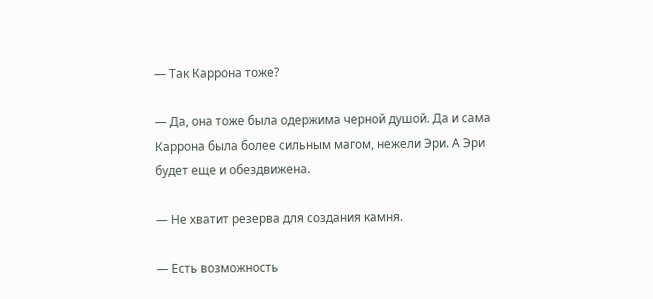— Так Каррона тоже?

— Да, она тоже была одержима черной душой. Да и сама Каррона была более сильным магом, нежели Эри. А Эри будет еще и обездвижена.

— Не хватит резерва для создания камня.

— Есть возможность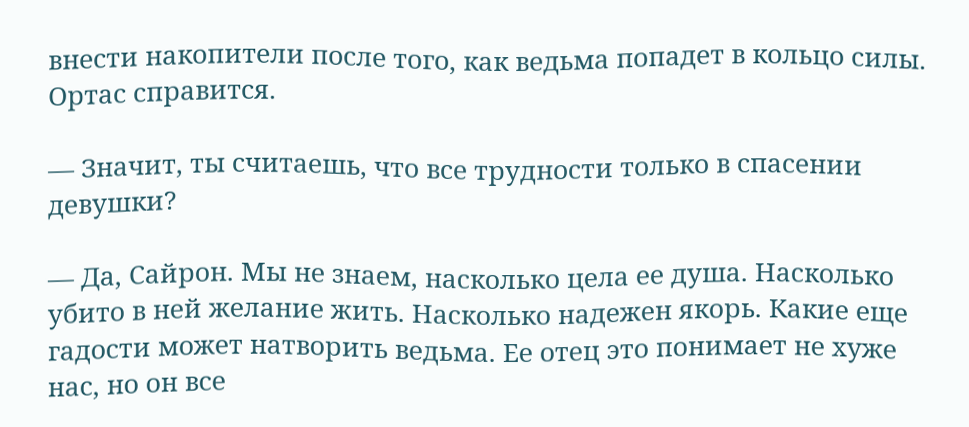внести накопители после того, как ведьма попадет в кольцо силы. Ортас справится.

— Значит, ты считаешь, что все трудности только в спасении девушки?

— Да, Сайрон. Мы не знаем, насколько цела ее душа. Насколько убито в ней желание жить. Насколько надежен якорь. Какие еще гадости может натворить ведьма. Ее отец это понимает не хуже нас, но он все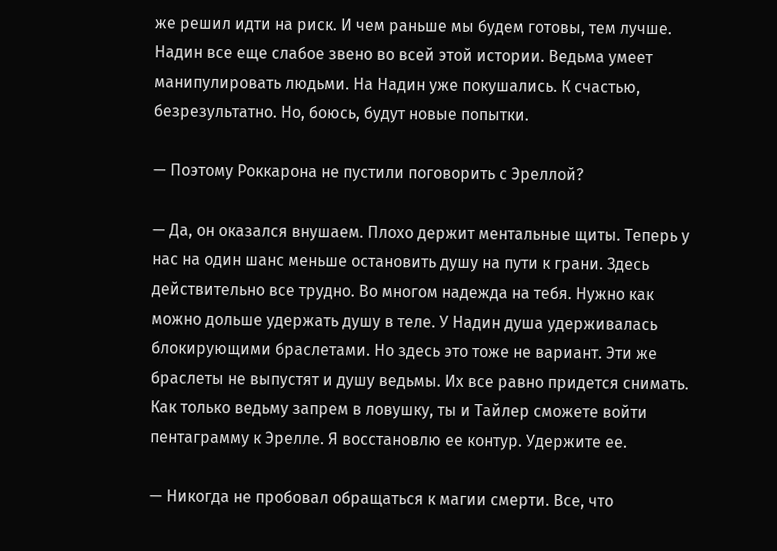же решил идти на риск. И чем раньше мы будем готовы, тем лучше. Надин все еще слабое звено во всей этой истории. Ведьма умеет манипулировать людьми. На Надин уже покушались. К счастью, безрезультатно. Но, боюсь, будут новые попытки.

— Поэтому Роккарона не пустили поговорить с Эреллой?

— Да, он оказался внушаем. Плохо держит ментальные щиты. Теперь у нас на один шанс меньше остановить душу на пути к грани. Здесь действительно все трудно. Во многом надежда на тебя. Нужно как можно дольше удержать душу в теле. У Надин душа удерживалась блокирующими браслетами. Но здесь это тоже не вариант. Эти же браслеты не выпустят и душу ведьмы. Их все равно придется снимать. Как только ведьму запрем в ловушку, ты и Тайлер сможете войти пентаграмму к Эрелле. Я восстановлю ее контур. Удержите ее.

— Никогда не пробовал обращаться к магии смерти. Все, что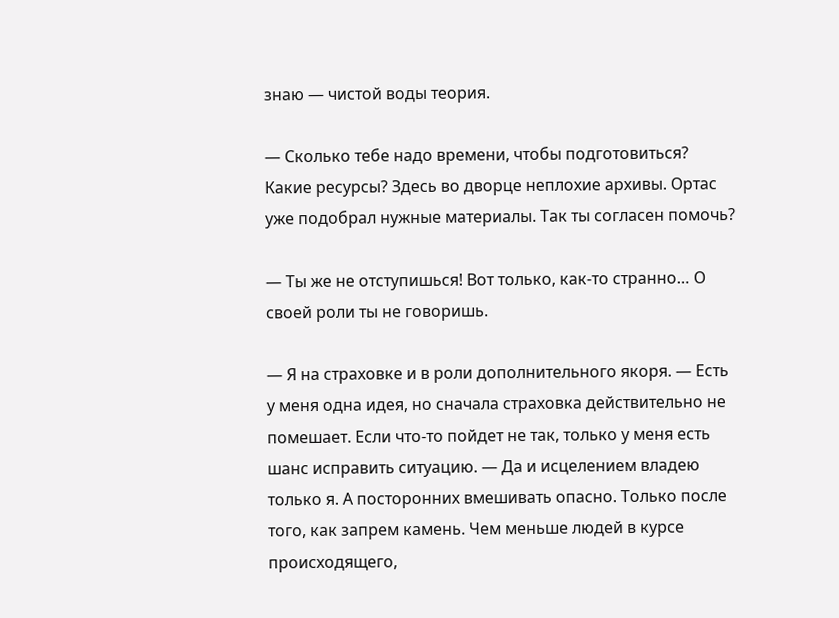знаю — чистой воды теория.

— Сколько тебе надо времени, чтобы подготовиться? Какие ресурсы? Здесь во дворце неплохие архивы. Ортас уже подобрал нужные материалы. Так ты согласен помочь?

— Ты же не отступишься! Вот только, как-то странно… О своей роли ты не говоришь.

— Я на страховке и в роли дополнительного якоря. — Есть у меня одна идея, но сначала страховка действительно не помешает. Если что-то пойдет не так, только у меня есть шанс исправить ситуацию. — Да и исцелением владею только я. А посторонних вмешивать опасно. Только после того, как запрем камень. Чем меньше людей в курсе происходящего,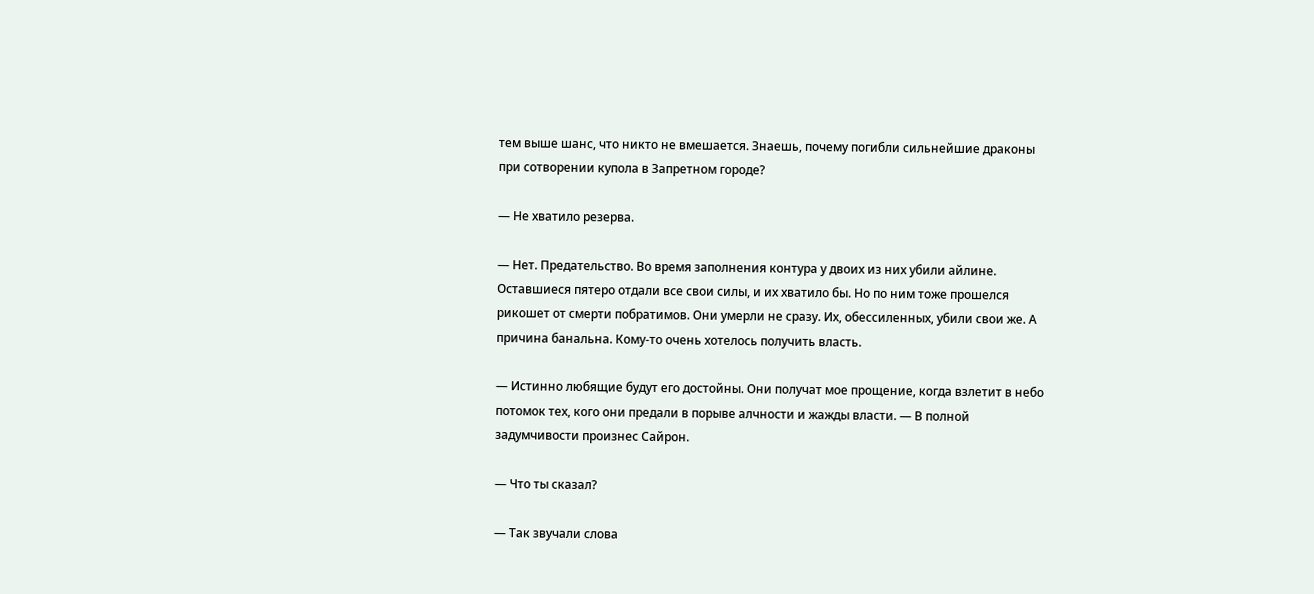тем выше шанс, что никто не вмешается. Знаешь, почему погибли сильнейшие драконы при сотворении купола в Запретном городе?

— Не хватило резерва.

— Нет. Предательство. Во время заполнения контура у двоих из них убили айлине. Оставшиеся пятеро отдали все свои силы, и их хватило бы. Но по ним тоже прошелся рикошет от смерти побратимов. Они умерли не сразу. Их, обессиленных, убили свои же. А причина банальна. Кому-то очень хотелось получить власть.

— Истинно любящие будут его достойны. Они получат мое прощение, когда взлетит в небо потомок тех, кого они предали в порыве алчности и жажды власти. — В полной задумчивости произнес Сайрон.

— Что ты сказал?

— Так звучали слова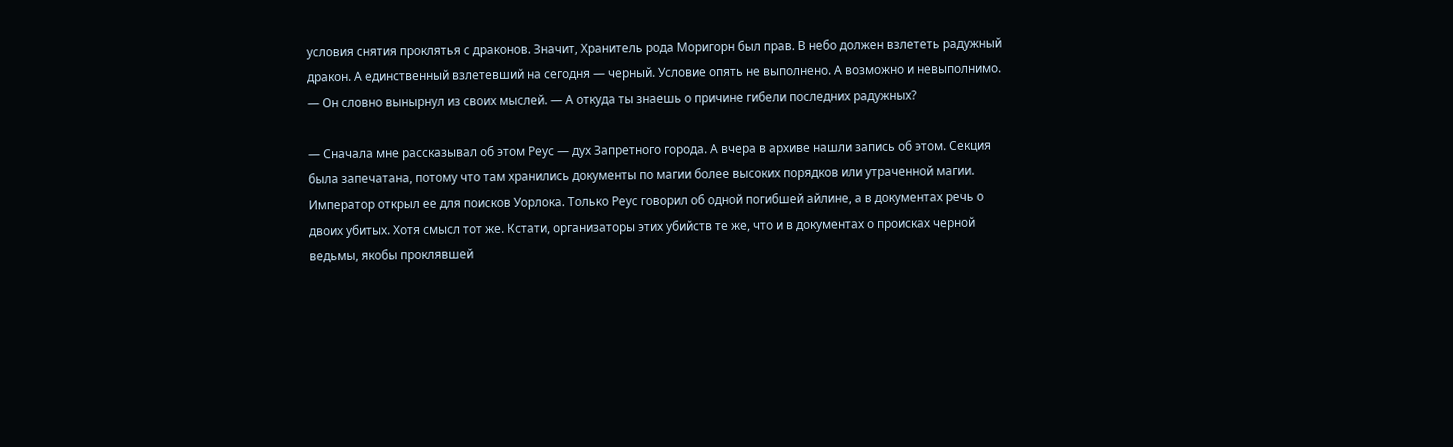условия снятия проклятья с драконов. Значит, Хранитель рода Моригорн был прав. В небо должен взлететь радужный дракон. А единственный взлетевший на сегодня — черный. Условие опять не выполнено. А возможно и невыполнимо. — Он словно вынырнул из своих мыслей. — А откуда ты знаешь о причине гибели последних радужных?

— Сначала мне рассказывал об этом Реус — дух Запретного города. А вчера в архиве нашли запись об этом. Секция была запечатана, потому что там хранились документы по магии более высоких порядков или утраченной магии. Император открыл ее для поисков Уорлока. Только Реус говорил об одной погибшей айлине, а в документах речь о двоих убитых. Хотя смысл тот же. Кстати, организаторы этих убийств те же, что и в документах о происках черной ведьмы, якобы проклявшей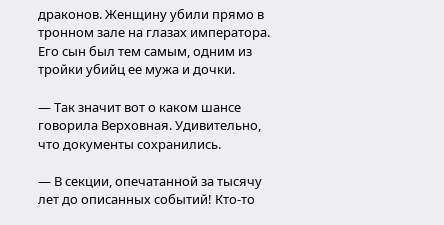драконов. Женщину убили прямо в тронном зале на глазах императора. Его сын был тем самым, одним из тройки убийц ее мужа и дочки.

— Так значит вот о каком шансе говорила Верховная. Удивительно, что документы сохранились.

— В секции, опечатанной за тысячу лет до описанных событий! Кто-то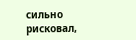сильно рисковал,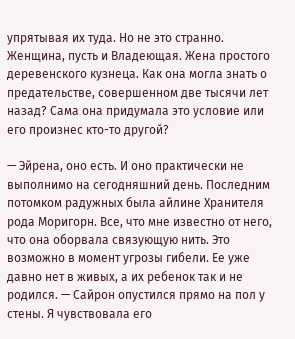упрятывая их туда. Но не это странно. Женщина, пусть и Владеющая. Жена простого деревенского кузнеца. Как она могла знать о предательстве, совершенном две тысячи лет назад? Сама она придумала это условие или его произнес кто-то другой?

— Эйрена, оно есть. И оно практически не выполнимо на сегодняшний день. Последним потомком радужных была айлине Хранителя рода Моригорн. Все, что мне известно от него, что она оборвала связующую нить. Это возможно в момент угрозы гибели. Ее уже давно нет в живых, а их ребенок так и не родился. — Сайрон опустился прямо на пол у стены. Я чувствовала его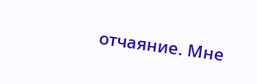отчаяние. Мне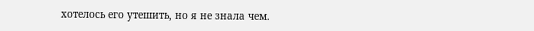хотелось его утешить, но я не знала чем.